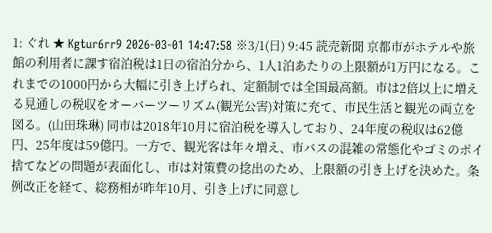1: ぐれ ★ Kgtur6rr9 2026-03-01 14:47:58 ※3/1(日) 9:45 読売新聞 京都市がホテルや旅館の利用者に課す宿泊税は1日の宿泊分から、1人1泊あたりの上限額が1万円になる。これまでの1000円から大幅に引き上げられ、定額制では全国最高額。市は2倍以上に増える見通しの税収をオーバーツーリズム(観光公害)対策に充て、市民生活と観光の両立を図る。(山田珠琳) 同市は2018年10月に宿泊税を導入しており、24年度の税収は62億円、25年度は59億円。一方で、観光客は年々増え、市バスの混雑の常態化やゴミのポイ捨てなどの問題が表面化し、市は対策費の捻出のため、上限額の引き上げを決めた。条例改正を経て、総務相が昨年10月、引き上げに同意し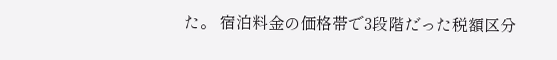た。 宿泊料金の価格帯で3段階だった税額区分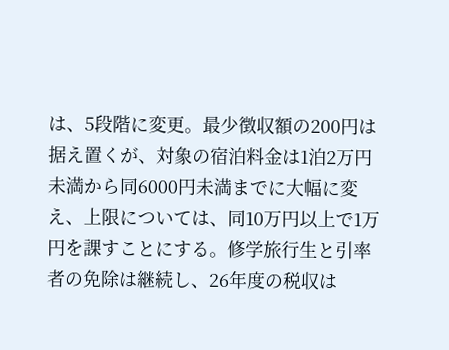は、5段階に変更。最少徴収額の200円は据え置くが、対象の宿泊料金は1泊2万円未満から同6000円未満までに大幅に変え、上限については、同10万円以上で1万円を課すことにする。修学旅行生と引率者の免除は継続し、26年度の税収は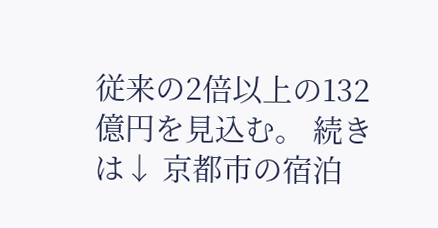従来の2倍以上の132億円を見込む。 続きは↓ 京都市の宿泊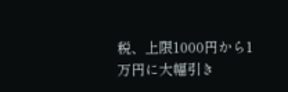税、上限1000円から1万円に大幅引き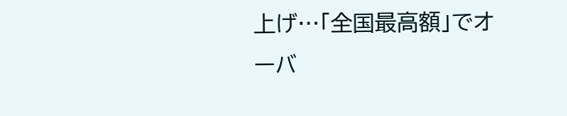上げ…「全国最高額」でオーバ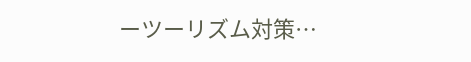ーツーリズム対策…